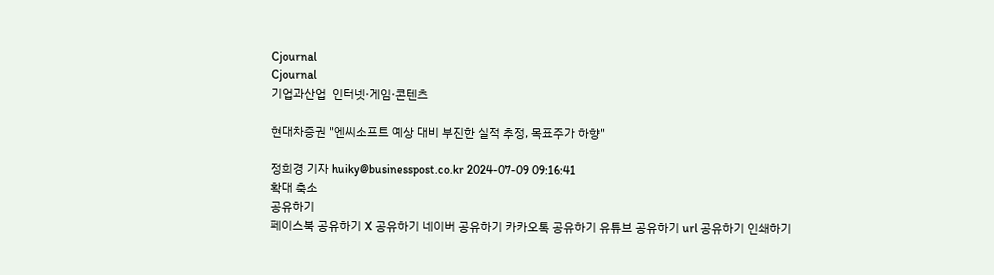Cjournal
Cjournal
기업과산업  인터넷·게임·콘텐츠

현대차증권 "엔씨소프트 예상 대비 부진한 실적 추정, 목표주가 하향"

정희경 기자 huiky@businesspost.co.kr 2024-07-09 09:16:41
확대 축소
공유하기
페이스북 공유하기 X 공유하기 네이버 공유하기 카카오톡 공유하기 유튜브 공유하기 url 공유하기 인쇄하기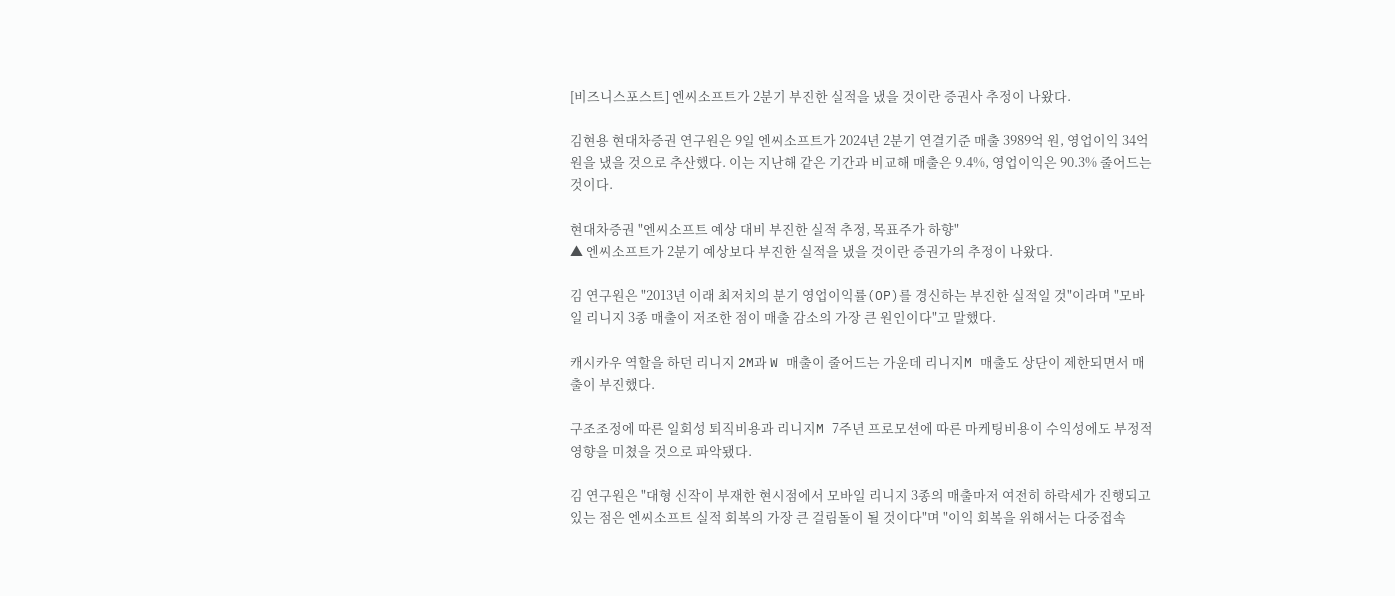[비즈니스포스트] 엔씨소프트가 2분기 부진한 실적을 냈을 것이란 증권사 추정이 나왔다.

김현용 현대차증권 연구원은 9일 엔씨소프트가 2024년 2분기 연결기준 매출 3989억 원, 영업이익 34억 원을 냈을 것으로 추산했다. 이는 지난해 같은 기간과 비교해 매출은 9.4%, 영업이익은 90.3% 줄어드는 것이다.

현대차증권 "엔씨소프트 예상 대비 부진한 실적 추정, 목표주가 하향"
▲ 엔씨소프트가 2분기 예상보다 부진한 실적을 냈을 것이란 증권가의 추정이 나왔다.

김 연구원은 "2013년 이래 최저치의 분기 영업이익률(OP)를 경신하는 부진한 실적일 것"이라며 "모바일 리니지 3종 매출이 저조한 점이 매출 감소의 가장 큰 원인이다"고 말했다.

캐시카우 역할을 하던 리니지 2M과 W 매출이 줄어드는 가운데 리니지M 매출도 상단이 제한되면서 매출이 부진했다.

구조조정에 따른 일회성 퇴직비용과 리니지M 7주년 프로모션에 따른 마케팅비용이 수익성에도 부정적 영향을 미쳤을 것으로 파악됐다.

김 연구원은 "대형 신작이 부재한 현시점에서 모바일 리니지 3종의 매출마저 여전히 하락세가 진행되고 있는 점은 엔씨소프트 실적 회복의 가장 큰 걸림돌이 될 것이다"며 "이익 회복을 위해서는 다중접속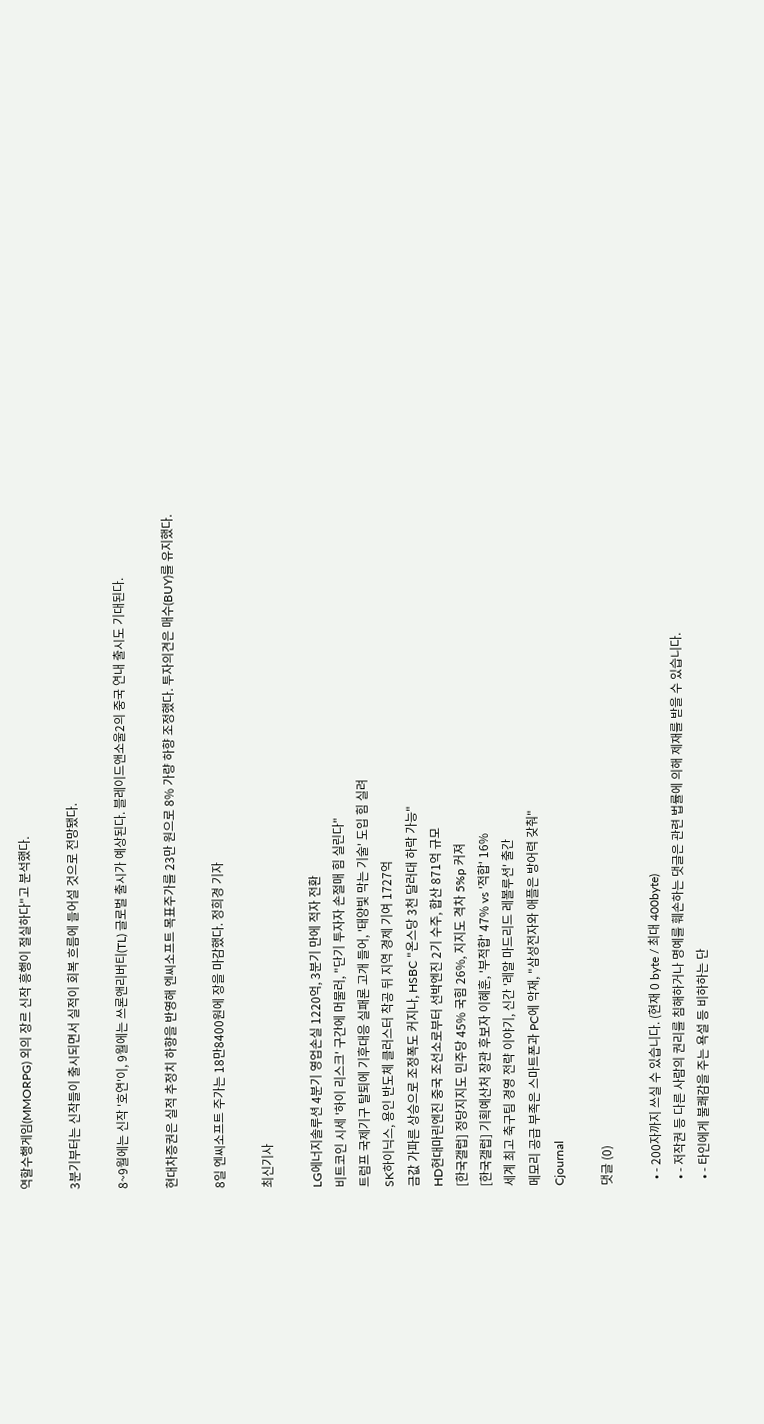역할수행게임(MMORPG) 외의 장르 신작 흥행이 절실하다"고 분석했다.

3분기부터는 신작들이 출시되면서 실적이 회복 흐름에 들어설 것으로 전망됐다.

8~9월에는 신작 '호연'이, 9월에는 쓰론앤리버티(TL) 글로벌 출시가 예상된다. 블레이드앤소울2의 중국 연내 출시도 기대된다.

현대차증권은 실적 추정치 하향을 반영해 엔씨소프트 목표주가를 23만 원으로 8% 가량 하향 조정했다. 투자의견은 매수(BUY)를 유지했다.

8일 엔씨소프트 주가는 18만8400원에 장을 마감했다. 정희경 기자

최신기사

LG에너지솔루션 4분기 영업손실 1220억, 3분기 만에 적자 전환
비트코인 시세 '하이 리스크' 구간에 머물러, "단기 투자자 손절매 힘 실린다"
트럼프 국제기구 탈퇴에 기후대응 실패론 고개 들어, '태양빛 막는 기술' 도입 힘 실려
SK하이닉스, 용인 반도체 클러스터 착공 뒤 지역 경제 기여 1727억
금값 가파른 상승으로 조정폭도 커지나, HSBC "온스당 3천 달러대 하락 가능"
HD현대마린엔진 중국 조선소로부터 선박엔진 2기 수주, 합산 871억 규모
[한국갤럽] 정당지지도 민주당 45% 국힘 26%, 지지도 격차 5%p 커져
[한국갤럽] 기획예산처 장관 후보자 이혜훈, '부적합' 47% vs '적합' 16%
세계 최고 축구팀 경영 전략 이야기, 신간 '레알 마드리드 레볼루션' 출간
메모리 공급 부족은 스마트폰과 PC에 악재, "삼성전자와 애플은 방어력 갖춰"
Cjournal

댓글 (0)

  • - 200자까지 쓰실 수 있습니다. (현재 0 byte / 최대 400byte)
  • - 저작권 등 다른 사람의 권리를 침해하거나 명예를 훼손하는 댓글은 관련 법률에 의해 제재를 받을 수 있습니다.
  • - 타인에게 불쾌감을 주는 욕설 등 비하하는 단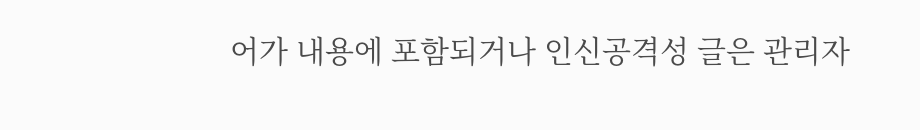어가 내용에 포함되거나 인신공격성 글은 관리자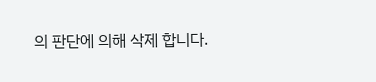의 판단에 의해 삭제 합니다.